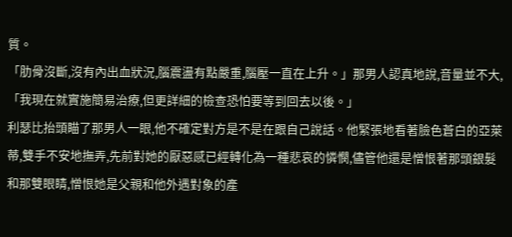質。
「肋骨沒斷,沒有內出血狀況,腦震盪有點嚴重,腦壓一直在上升。」那男人認真地說,音量並不大,「我現在就實施簡易治療,但更詳細的檢查恐怕要等到回去以後。」
利瑟比抬頭瞄了那男人一眼,他不確定對方是不是在跟自己說話。他緊張地看著臉色蒼白的亞萊蒂,雙手不安地撫弄,先前對她的厭惡感已經轉化為一種悲哀的憐憫,儘管他還是憎恨著那頭銀髮和那雙眼睛,憎恨她是父親和他外遇對象的產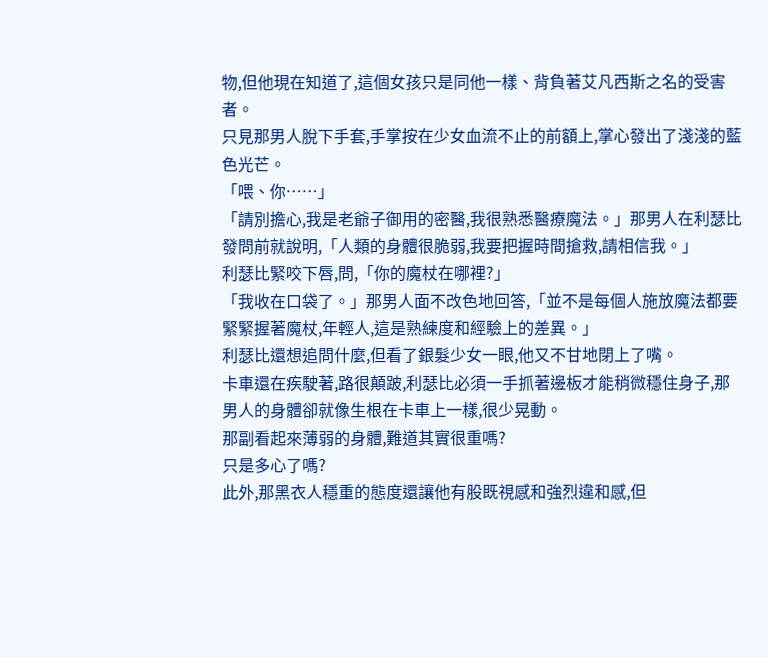物,但他現在知道了,這個女孩只是同他一樣、背負著艾凡西斯之名的受害者。
只見那男人脫下手套,手掌按在少女血流不止的前額上,掌心發出了淺淺的藍色光芒。
「喂、你……」
「請別擔心,我是老爺子御用的密醫,我很熟悉醫療魔法。」那男人在利瑟比發問前就說明,「人類的身體很脆弱,我要把握時間搶救,請相信我。」
利瑟比緊咬下唇,問,「你的魔杖在哪裡?」
「我收在口袋了。」那男人面不改色地回答,「並不是每個人施放魔法都要緊緊握著魔杖,年輕人,這是熟練度和經驗上的差異。」
利瑟比還想追問什麼,但看了銀髮少女一眼,他又不甘地閉上了嘴。
卡車還在疾駛著,路很顛跛,利瑟比必須一手抓著邊板才能稍微穩住身子,那男人的身體卻就像生根在卡車上一樣,很少晃動。
那副看起來薄弱的身體,難道其實很重嗎?
只是多心了嗎?
此外,那黑衣人穩重的態度還讓他有股既視感和強烈違和感,但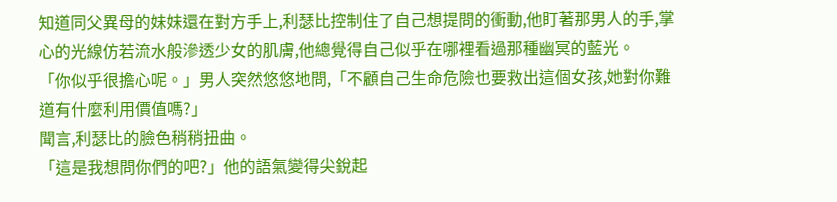知道同父異母的妹妹還在對方手上,利瑟比控制住了自己想提問的衝動,他盯著那男人的手,掌心的光線仿若流水般滲透少女的肌膚,他總覺得自己似乎在哪裡看過那種幽冥的藍光。
「你似乎很擔心呢。」男人突然悠悠地問,「不顧自己生命危險也要救出這個女孩,她對你難道有什麼利用價值嗎?」
聞言,利瑟比的臉色稍稍扭曲。
「這是我想問你們的吧?」他的語氣變得尖銳起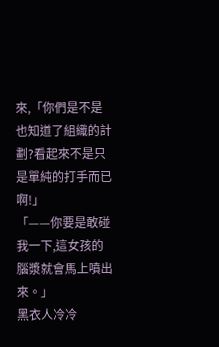來,「你們是不是也知道了組織的計劃?看起來不是只是單純的打手而已啊!」
「——你要是敢碰我一下,這女孩的腦漿就會馬上噴出來。」
黑衣人冷冷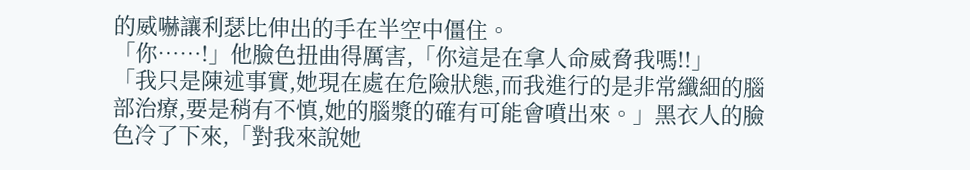的威嚇讓利瑟比伸出的手在半空中僵住。
「你……!」他臉色扭曲得厲害,「你這是在拿人命威脅我嗎!!」
「我只是陳述事實,她現在處在危險狀態,而我進行的是非常纖細的腦部治療,要是稍有不慎,她的腦漿的確有可能會噴出來。」黑衣人的臉色冷了下來,「對我來說她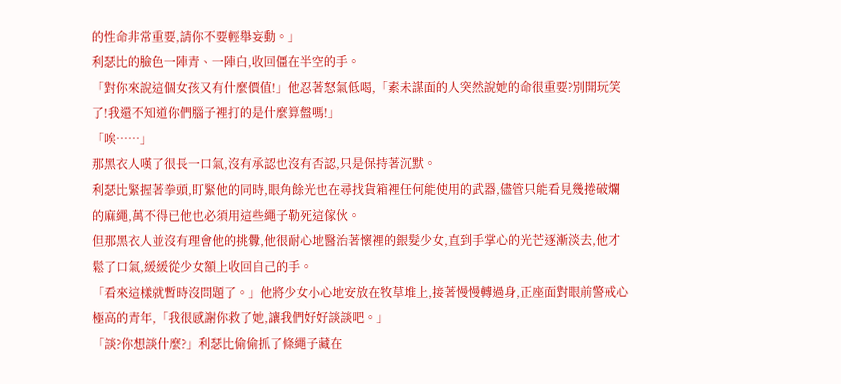的性命非常重要,請你不要輕舉妄動。」
利瑟比的臉色一陣青、一陣白,收回僵在半空的手。
「對你來說這個女孩又有什麼價值!」他忍著怒氣低喝,「素未謀面的人突然說她的命很重要?別開玩笑了!我還不知道你們腦子裡打的是什麼算盤嗎!」
「唉……」
那黑衣人嘆了很長一口氣,沒有承認也沒有否認,只是保持著沉默。
利瑟比緊握著拳頭,盯緊他的同時,眼角餘光也在尋找貨箱裡任何能使用的武器,儘管只能看見幾捲破爛的麻繩,萬不得已他也必須用這些繩子勒死這傢伙。
但那黑衣人並沒有理會他的挑釁,他很耐心地醫治著懷裡的銀髮少女,直到手掌心的光芒逐漸淡去,他才鬆了口氣,緩緩從少女額上收回自己的手。
「看來這樣就暫時沒問題了。」他將少女小心地安放在牧草堆上,接著慢慢轉過身,正座面對眼前警戒心極高的青年,「我很感謝你救了她,讓我們好好談談吧。」
「談?你想談什麼?」利瑟比偷偷抓了條繩子藏在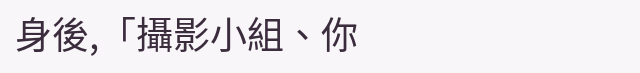身後,「攝影小組、你